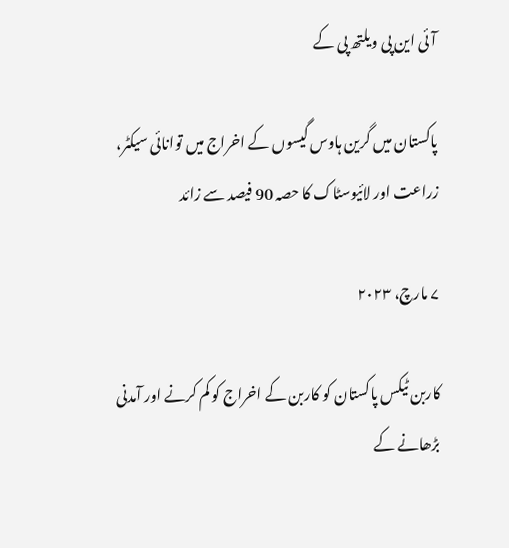آئی این پی ویلتھ پی کے

پاکستان میں گرین ہاوس گیسوں کے اخراج میں توانائی سیکٹر، زراعت اور لائیوسٹاک کا حصہ 90 فیصد سے زائد

۷ مارچ، ۲۰۲۳

کاربن ٹیکس پاکستان کو کاربن کے اخراج کو کم کرنے اور آمدنی بڑھانے کے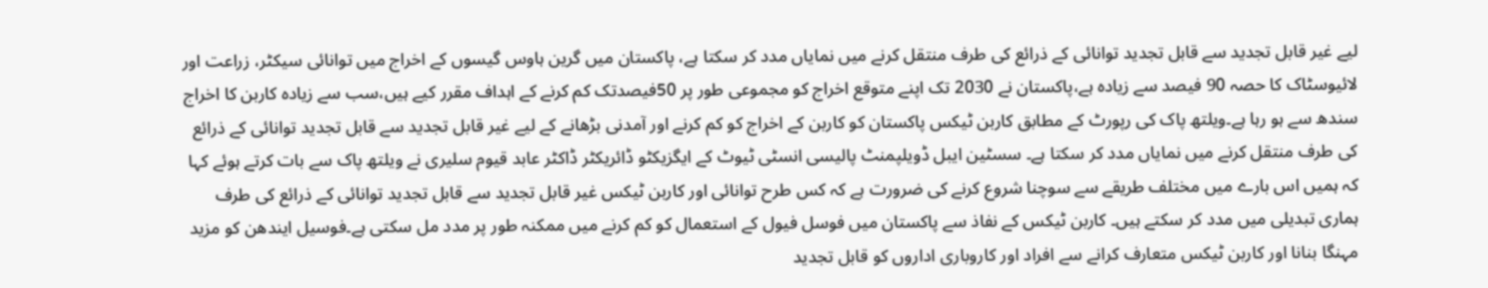لیے غیر قابل تجدید سے قابل تجدید توانائی کے ذرائع کی طرف منتقل کرنے میں نمایاں مدد کر سکتا ہے، پاکستان میں گرین ہاوس گیسوں کے اخراج میں توانائی سیکٹر، زراعت اور لائیوسٹاک کا حصہ 90 فیصد سے زیادہ ہے،پاکستان نے 2030 تک اپنے متوقع اخراج کو مجموعی طور پر 50فیصدتک کم کرنے کے اہداف مقرر کیے ہیں،سب سے زیادہ کاربن کا اخراج سندھ سے ہو رہا ہے۔ویلتھ پاک کی رپورٹ کے مطابق کاربن ٹیکس پاکستان کو کاربن کے اخراج کو کم کرنے اور آمدنی بڑھانے کے لیے غیر قابل تجدید سے قابل تجدید توانائی کے ذرائع کی طرف منتقل کرنے میں نمایاں مدد کر سکتا ہے۔ سسٹین ایبل ڈویلپمنٹ پالیسی انسٹی ٹیوٹ کے ایگزیکٹو ڈائریکٹر ڈاکٹر عابد قیوم سلیری نے ویلتھ پاک سے بات کرتے ہوئے کہا کہ ہمیں اس بارے میں مختلف طریقے سے سوچنا شروع کرنے کی ضرورت ہے کہ کس طرح توانائی اور کاربن ٹیکس غیر قابل تجدید سے قابل تجدید توانائی کے ذرائع کی طرف ہماری تبدیلی میں مدد کر سکتے ہیں۔ کاربن ٹیکس کے نفاذ سے پاکستان میں فوسل فیول کے استعمال کو کم کرنے میں ممکنہ طور پر مدد مل سکتی ہے۔فوسیل ایندھن کو مزید مہنگا بنانا اور کاربن ٹیکس متعارف کرانے سے افراد اور کاروباری اداروں کو قابل تجدید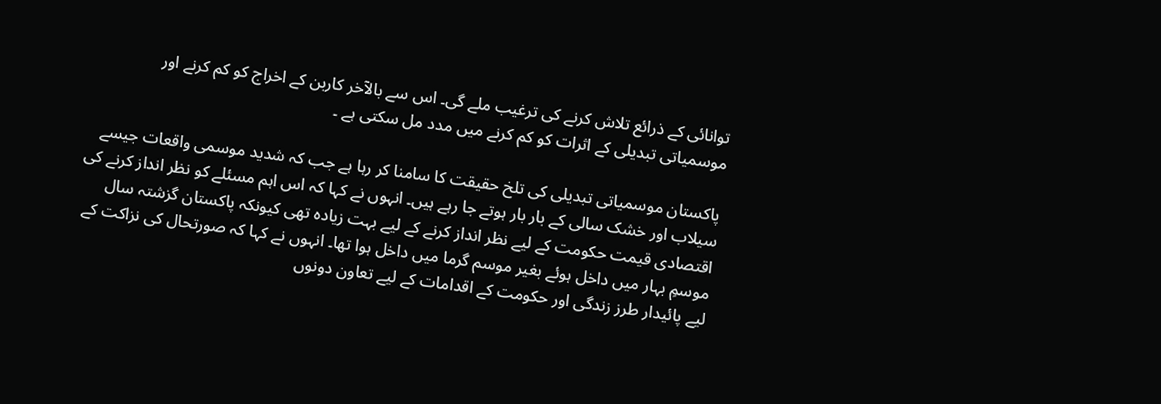توانائی کے ذرائع تلاش کرنے کی ترغیب ملے گی۔ اس سے بالآخر کاربن کے اخراج کو کم کرنے اور موسمیاتی تبدیلی کے اثرات کو کم کرنے میں مدد مل سکتی ہے ۔

پاکستان موسمیاتی تبدیلی کی تلخ حقیقت کا سامنا کر رہا ہے جب کہ شدید موسمی واقعات جیسے سیلاب اور خشک سالی کے بار بار ہوتے جا رہے ہیں۔ انہوں نے کہا کہ اس اہم مسئلے کو نظر انداز کرنے کی اقتصادی قیمت حکومت کے لیے نظر انداز کرنے کے لیے بہت زیادہ تھی کیونکہ پاکستان گزشتہ سال موسمِ بہار میں داخل ہوئے بغیر موسم گرما میں داخل ہوا تھا۔ انہوں نے کہا کہ صورتحال کی نزاکت کے لیے پائیدار طرز زندگی اور حکومت کے اقدامات کے لیے تعاون دونوں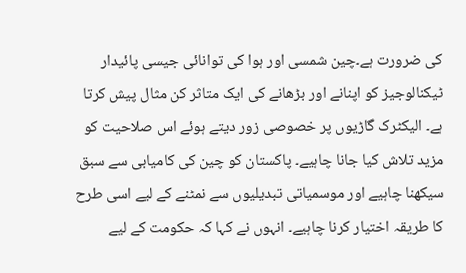کی ضرورت ہے۔چین شمسی اور ہوا کی توانائی جیسی پائیدار ٹیکنالوجیز کو اپنانے اور بڑھانے کی ایک متاثر کن مثال پیش کرتا ہے۔ الیکٹرک گاڑیوں پر خصوصی زور دیتے ہوئے اس صلاحیت کو مزید تلاش کیا جانا چاہیے۔ پاکستان کو چین کی کامیابی سے سبق سیکھنا چاہیے اور موسمیاتی تبدیلیوں سے نمٹنے کے لیے اسی طرح کا طریقہ اختیار کرنا چاہیے۔ انہوں نے کہا کہ حکومت کے لیے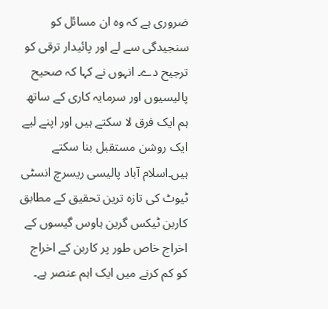ضروری ہے کہ وہ ان مسائل کو سنجیدگی سے لے اور پائیدار ترقی کو ترجیح دے۔ انہوں نے کہا کہ صحیح پالیسیوں اور سرمایہ کاری کے ساتھ ہم ایک فرق لا سکتے ہیں اور اپنے لیے ایک روشن مستقبل بنا سکتے ہیں۔اسلام آباد پالیسی ریسرچ انسٹی ٹیوٹ کی تازہ ترین تحقیق کے مطابق کاربن ٹیکس گرین ہاوس گیسوں کے اخراج خاص طور پر کاربن کے اخراج کو کم کرنے میں ایک اہم عنصر ہے۔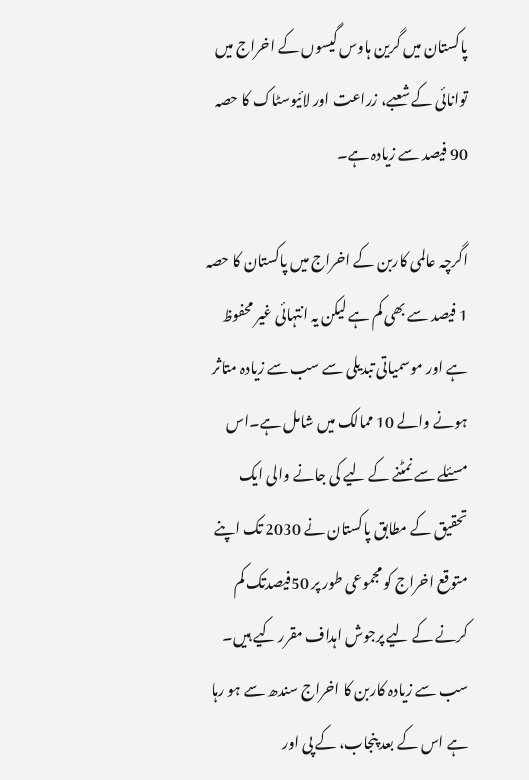پاکستان میں گرین ہاوس گیسوں کے اخراج میں توانائی کے شعبے، زراعت اور لائیوسٹاک کا حصہ 90 فیصد سے زیادہ ہے۔

اگرچہ عالمی کاربن کے اخراج میں پاکستان کا حصہ 1 فیصد سے بھی کم ہے لیکن یہ انتہائی غیر محفوظ ہے اور موسمیاتی تبدیلی سے سب سے زیادہ متاثر ہونے والے 10 ممالک میں شامل ہے۔اس مسئلے سے نمٹنے کے لیے کی جانے والی ایک تحقیق کے مطابق پاکستان نے 2030 تک اپنے متوقع اخراج کو مجموعی طور پر 50فیصدتک کم کرنے کے لیے پرجوش اہداف مقرر کیے ہیں۔ سب سے زیادہ کاربن کا اخراج سندھ سے ہو رہا ہے اس کے بعد پنجاب، کے پی اور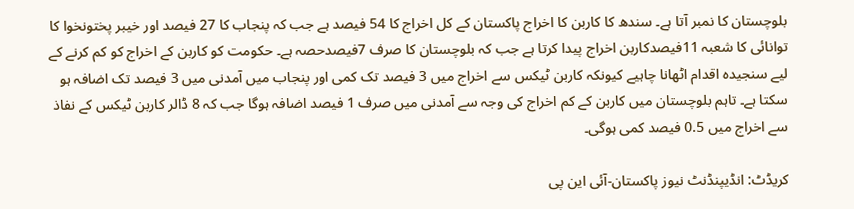بلوچستان کا نمبر آتا ہے۔ سندھ کا کاربن کا اخراج پاکستان کے کل اخراج کا 54 فیصد ہے جب کہ پنجاب کا 27 فیصد اور خیبر پختونخوا کا توانائی کا شعبہ 11فیصدکاربن اخراج پیدا کرتا ہے جب کہ بلوچستان کا صرف 7فیصدحصہ ہے۔ حکومت کو کاربن کے اخراج کو کم کرنے کے لیے سنجیدہ اقدام اٹھانا چاہیے کیونکہ کاربن ٹیکس سے اخراج میں 3 فیصد تک کمی اور پنجاب میں آمدنی میں 3 فیصد تک اضافہ ہو سکتا ہے۔ تاہم بلوچستان میں کاربن کے کم اخراج کی وجہ سے آمدنی میں صرف 1 فیصد اضافہ ہوگا جب کہ 8 ڈالر کاربن ٹیکس کے نفاذ سے اخراج میں 0.5 فیصد کمی ہوگی۔

کریڈٹ: انڈیپنڈنٹ نیوز پاکستان-آئی این پی